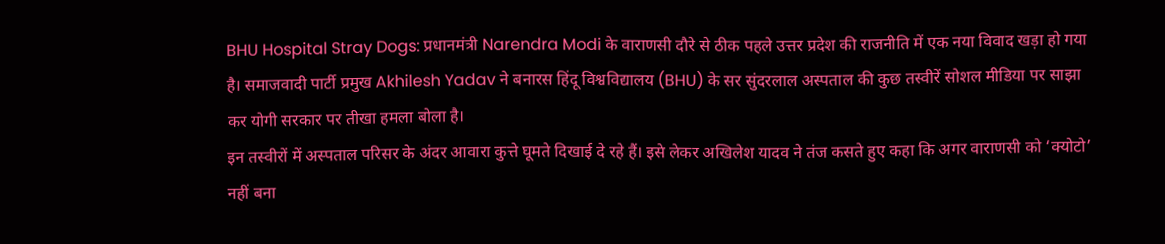BHU Hospital Stray Dogs: प्रधानमंत्री Narendra Modi के वाराणसी दौरे से ठीक पहले उत्तर प्रदेश की राजनीति में एक नया विवाद खड़ा हो गया है। समाजवादी पार्टी प्रमुख Akhilesh Yadav ने बनारस हिंदू विश्वविद्यालय (BHU) के सर सुंदरलाल अस्पताल की कुछ तस्वीरें सोशल मीडिया पर साझा कर योगी सरकार पर तीखा हमला बोला है।
इन तस्वीरों में अस्पताल परिसर के अंदर आवारा कुत्ते घूमते दिखाई दे रहे हैं। इसे लेकर अखिलेश यादव ने तंज कसते हुए कहा कि अगर वाराणसी को ‘क्योटो’ नहीं बना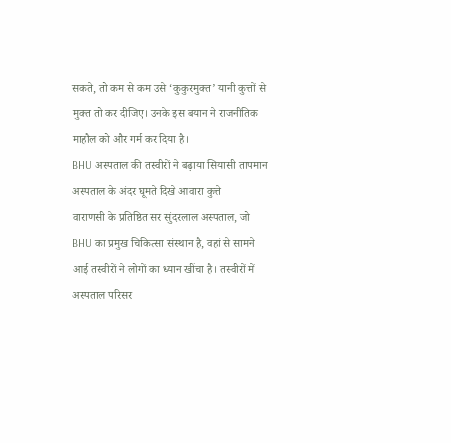सकते, तो कम से कम उसे ‘कुकुरमुक्त’ यानी कुत्तों से मुक्त तो कर दीजिए। उनके इस बयान ने राजनीतिक माहौल को और गर्म कर दिया है।
BHU अस्पताल की तस्वीरों ने बढ़ाया सियासी तापमान
अस्पताल के अंदर घूमते दिखे आवारा कुत्ते
वाराणसी के प्रतिष्ठित सर सुंदरलाल अस्पताल, जो BHU का प्रमुख चिकित्सा संस्थान है, वहां से सामने आई तस्वीरों ने लोगों का ध्यान खींचा है। तस्वीरों में अस्पताल परिसर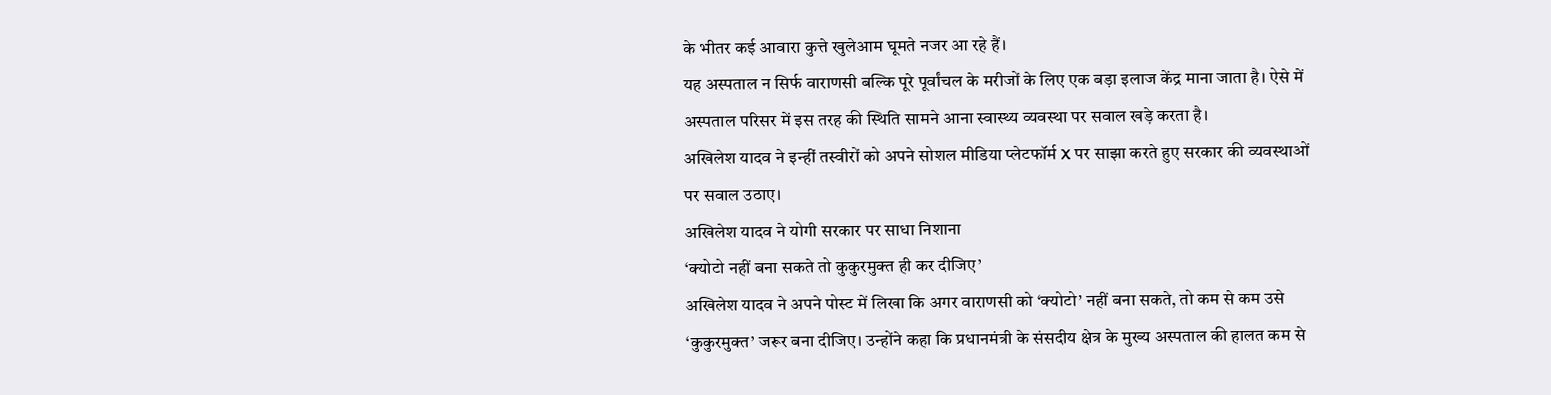के भीतर कई आवारा कुत्ते खुलेआम घूमते नजर आ रहे हैं।
यह अस्पताल न सिर्फ वाराणसी बल्कि पूरे पूर्वांचल के मरीजों के लिए एक बड़ा इलाज केंद्र माना जाता है। ऐसे में अस्पताल परिसर में इस तरह की स्थिति सामने आना स्वास्थ्य व्यवस्था पर सवाल खड़े करता है।
अखिलेश यादव ने इन्हीं तस्वीरों को अपने सोशल मीडिया प्लेटफॉर्म X पर साझा करते हुए सरकार की व्यवस्थाओं पर सवाल उठाए।
अखिलेश यादव ने योगी सरकार पर साधा निशाना
‘क्योटो नहीं बना सकते तो कुकुरमुक्त ही कर दीजिए’
अखिलेश यादव ने अपने पोस्ट में लिखा कि अगर वाराणसी को ‘क्योटो’ नहीं बना सकते, तो कम से कम उसे ‘कुकुरमुक्त’ जरूर बना दीजिए। उन्होंने कहा कि प्रधानमंत्री के संसदीय क्षेत्र के मुख्य अस्पताल की हालत कम से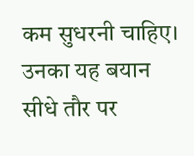कम सुधरनी चाहिए।
उनका यह बयान सीधे तौर पर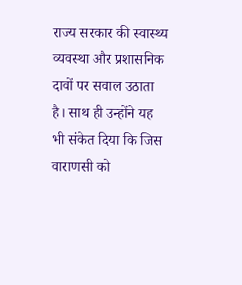राज्य सरकार की स्वास्थ्य व्यवस्था और प्रशासनिक दावों पर सवाल उठाता है। साथ ही उन्होंने यह भी संकेत दिया कि जिस वाराणसी को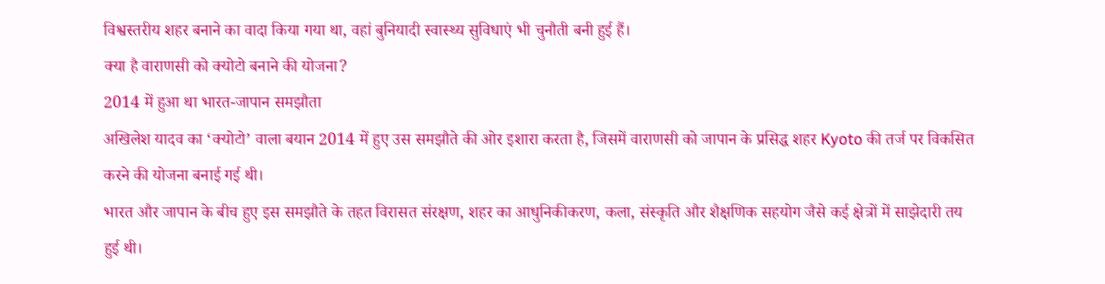विश्वस्तरीय शहर बनाने का वादा किया गया था, वहां बुनियादी स्वास्थ्य सुविधाएं भी चुनौती बनी हुई हैं।
क्या है वाराणसी को क्योटो बनाने की योजना?
2014 में हुआ था भारत-जापान समझौता
अखिलेश यादव का ‘क्योटो’ वाला बयान 2014 में हुए उस समझौते की ओर इशारा करता है, जिसमें वाराणसी को जापान के प्रसिद्ध शहर Kyoto की तर्ज पर विकसित करने की योजना बनाई गई थी।
भारत और जापान के बीच हुए इस समझौते के तहत विरासत संरक्षण, शहर का आधुनिकीकरण, कला, संस्कृति और शैक्षणिक सहयोग जैसे कई क्षेत्रों में साझेदारी तय हुई थी।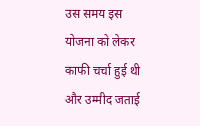उस समय इस योजना को लेकर काफी चर्चा हुई थी और उम्मीद जताई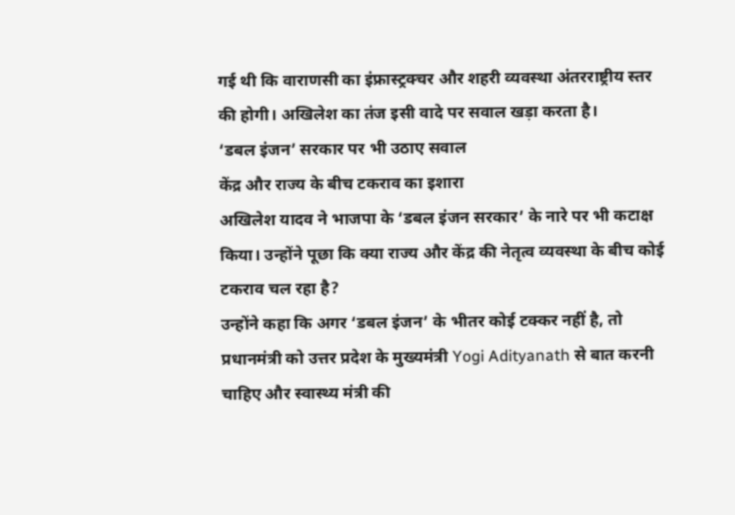गई थी कि वाराणसी का इंफ्रास्ट्रक्चर और शहरी व्यवस्था अंतरराष्ट्रीय स्तर की होगी। अखिलेश का तंज इसी वादे पर सवाल खड़ा करता है।
‘डबल इंजन’ सरकार पर भी उठाए सवाल
केंद्र और राज्य के बीच टकराव का इशारा
अखिलेश यादव ने भाजपा के ‘डबल इंजन सरकार’ के नारे पर भी कटाक्ष किया। उन्होंने पूछा कि क्या राज्य और केंद्र की नेतृत्व व्यवस्था के बीच कोई टकराव चल रहा है?
उन्होंने कहा कि अगर ‘डबल इंजन’ के भीतर कोई टक्कर नहीं है, तो प्रधानमंत्री को उत्तर प्रदेश के मुख्यमंत्री Yogi Adityanath से बात करनी चाहिए और स्वास्थ्य मंत्री की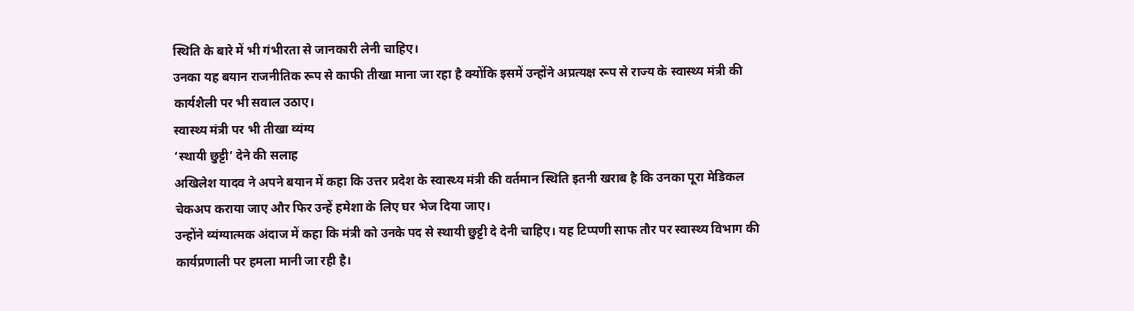स्थिति के बारे में भी गंभीरता से जानकारी लेनी चाहिए।
उनका यह बयान राजनीतिक रूप से काफी तीखा माना जा रहा है क्योंकि इसमें उन्होंने अप्रत्यक्ष रूप से राज्य के स्वास्थ्य मंत्री की कार्यशैली पर भी सवाल उठाए।
स्वास्थ्य मंत्री पर भी तीखा व्यंग्य
‘स्थायी छुट्टी’ देने की सलाह
अखिलेश यादव ने अपने बयान में कहा कि उत्तर प्रदेश के स्वास्थ्य मंत्री की वर्तमान स्थिति इतनी खराब है कि उनका पूरा मेडिकल चेकअप कराया जाए और फिर उन्हें हमेशा के लिए घर भेज दिया जाए।
उन्होंने व्यंग्यात्मक अंदाज में कहा कि मंत्री को उनके पद से स्थायी छुट्टी दे देनी चाहिए। यह टिप्पणी साफ तौर पर स्वास्थ्य विभाग की कार्यप्रणाली पर हमला मानी जा रही है।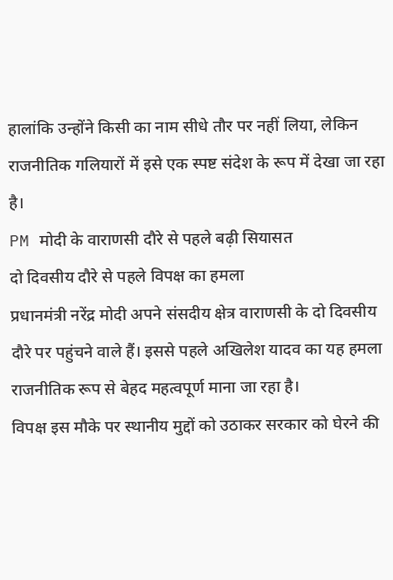हालांकि उन्होंने किसी का नाम सीधे तौर पर नहीं लिया, लेकिन राजनीतिक गलियारों में इसे एक स्पष्ट संदेश के रूप में देखा जा रहा है।
PM मोदी के वाराणसी दौरे से पहले बढ़ी सियासत
दो दिवसीय दौरे से पहले विपक्ष का हमला
प्रधानमंत्री नरेंद्र मोदी अपने संसदीय क्षेत्र वाराणसी के दो दिवसीय दौरे पर पहुंचने वाले हैं। इससे पहले अखिलेश यादव का यह हमला राजनीतिक रूप से बेहद महत्वपूर्ण माना जा रहा है।
विपक्ष इस मौके पर स्थानीय मुद्दों को उठाकर सरकार को घेरने की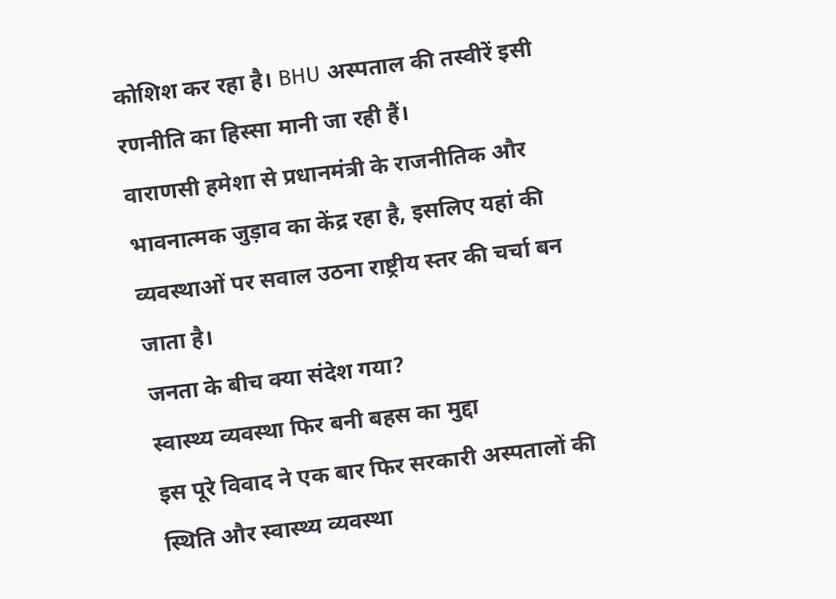कोशिश कर रहा है। BHU अस्पताल की तस्वीरें इसी रणनीति का हिस्सा मानी जा रही हैं।
वाराणसी हमेशा से प्रधानमंत्री के राजनीतिक और भावनात्मक जुड़ाव का केंद्र रहा है, इसलिए यहां की व्यवस्थाओं पर सवाल उठना राष्ट्रीय स्तर की चर्चा बन जाता है।
जनता के बीच क्या संदेश गया?
स्वास्थ्य व्यवस्था फिर बनी बहस का मुद्दा
इस पूरे विवाद ने एक बार फिर सरकारी अस्पतालों की स्थिति और स्वास्थ्य व्यवस्था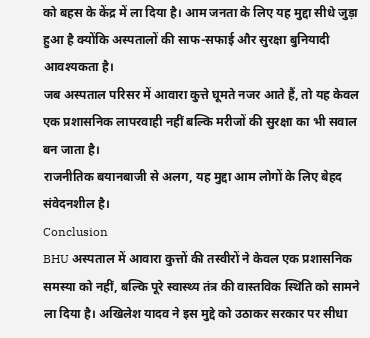को बहस के केंद्र में ला दिया है। आम जनता के लिए यह मुद्दा सीधे जुड़ा हुआ है क्योंकि अस्पतालों की साफ-सफाई और सुरक्षा बुनियादी आवश्यकता है।
जब अस्पताल परिसर में आवारा कुत्ते घूमते नजर आते हैं, तो यह केवल एक प्रशासनिक लापरवाही नहीं बल्कि मरीजों की सुरक्षा का भी सवाल बन जाता है।
राजनीतिक बयानबाजी से अलग, यह मुद्दा आम लोगों के लिए बेहद संवेदनशील है।
Conclusion
BHU अस्पताल में आवारा कुत्तों की तस्वीरों ने केवल एक प्रशासनिक समस्या को नहीं, बल्कि पूरे स्वास्थ्य तंत्र की वास्तविक स्थिति को सामने ला दिया है। अखिलेश यादव ने इस मुद्दे को उठाकर सरकार पर सीधा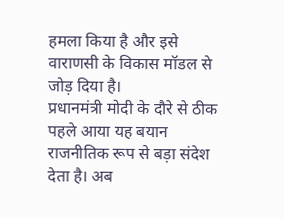हमला किया है और इसे वाराणसी के विकास मॉडल से जोड़ दिया है।
प्रधानमंत्री मोदी के दौरे से ठीक पहले आया यह बयान राजनीतिक रूप से बड़ा संदेश देता है। अब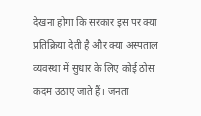देखना होगा कि सरकार इस पर क्या प्रतिक्रिया देती है और क्या अस्पताल व्यवस्था में सुधार के लिए कोई ठोस कदम उठाए जाते हैं। जनता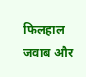फिलहाल जवाब और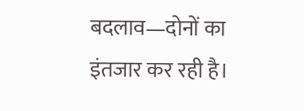बदलाव—दोनों का इंतजार कर रही है।